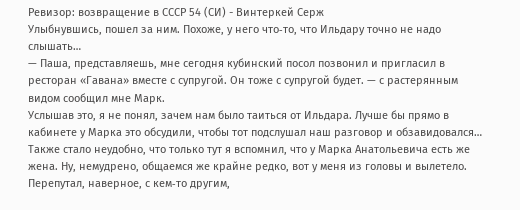Ревизор: возвращение в СССР 54 (СИ) - Винтеркей Серж
Улыбнувшись, пошел за ним. Похоже, у него что‑то, что Ильдару точно не надо слышать…
— Паша, представляешь, мне сегодня кубинский посол позвонил и пригласил в ресторан «Гавана» вместе с супругой. Он тоже с супругой будет. — с растерянным видом сообщил мне Марк.
Услышав это, я не понял, зачем нам было таиться от Ильдара. Лучше бы прямо в кабинете у Марка это обсудили, чтобы тот подслушал наш разговор и обзавидовался…
Также стало неудобно, что только тут я вспомнил, что у Марка Анатольевича есть же жена. Ну, немудрено, общаемся же крайне редко, вот у меня из головы и вылетело. Перепутал, наверное, с кем‑то другим,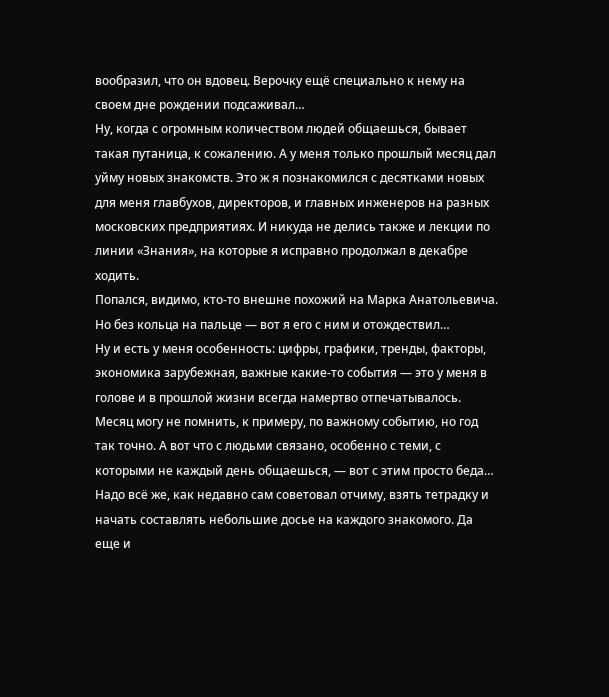вообразил, что он вдовец. Верoчку ещё специально к нему на своем дне рождении подсаживал…
Ну, когда с огромным количеством людей общаешься, бывает такая путаница, к сожалению. А у меня только прошлый месяц дал уйму новых знакомств. Это ж я познакомился с десятками новых для меня главбухов, директоров, и главных инженеров на разных московских предприятиях. И никуда не делись также и лекции по линии «Знания», на которые я исправно продолжал в декабре ходить.
Попался, видимо, кто‑то внешне похожий на Марка Анатольевича. Но без кольца на пальце — вот я его с ним и отождествил…
Ну и есть у меня особенность: цифры, графики, тренды, факторы, экономика зарубежная, важные какие‑то события — это у меня в голове и в прошлой жизни всегда намертво отпечатывалось. Месяц могу не помнить, к примеру, по важному событию, но год так точно. А вот что с людьми связано, особенно с теми, с которыми не каждый день общаешься, — вот с этим просто беда…
Надо всё же, как недавно сам советовал отчиму, взять тетрадку и начать составлять небольшие досье на каждого знакомого. Да еще и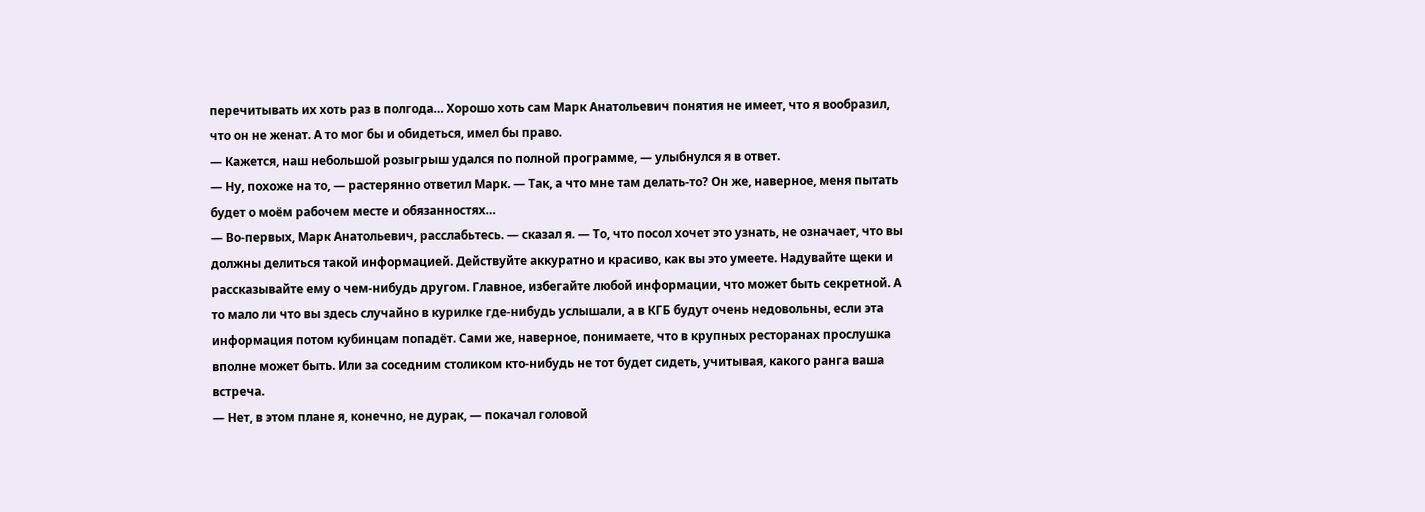перечитывать их хоть раз в полгода… Хорошо хоть сам Марк Анатольевич понятия не имеет, что я вообразил, что он не женат. А то мог бы и обидеться, имел бы право.
— Кажется, наш небольшой розыгрыш удался по полной программе, — улыбнулся я в ответ.
— Ну, похоже на то, — растерянно ответил Марк. — Так, а что мне там делать‑то? Он же, наверное, меня пытать будет о моём рабочем месте и обязанностях…
— Во‑первых, Марк Анатольевич, расслабьтесь. — сказал я. — То, что посол хочет это узнать, не означает, что вы должны делиться такой информацией. Действуйте аккуратно и красиво, как вы это умеете. Надувайте щеки и рассказывайте ему о чем-нибудь другом. Главное, избегайте любой информации, что может быть секретной. А то мало ли что вы здесь случайно в курилке где‑нибудь услышали, а в КГБ будут очень недовольны, если эта информация потом кубинцам попадёт. Сами же, наверное, понимаете, что в крупных ресторанах прослушка вполне может быть. Или за соседним столиком кто‑нибудь не тот будет сидеть, учитывая, какого ранга ваша встреча.
— Нет, в этом плане я, конечно, не дурак, — покачал головой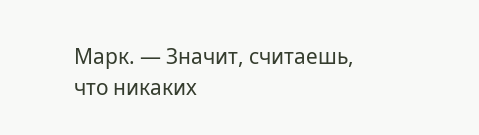Марк. — Значит, считаешь, что никаких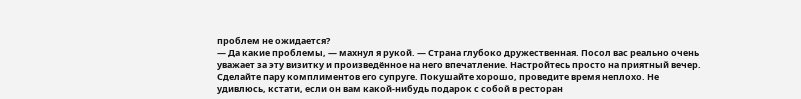проблем не ожидается?
— Да какие проблемы, — махнул я рукой. — Страна глубоко дружественная. Посол вас реально очень уважает за эту визитку и произведённое на него впечатление. Настройтесь просто на приятный вечер. Сделайте пару комплиментов его супруге. Покушайте хорошо, проведите время неплохо. Не удивлюсь, кстати, если он вам какой‑нибудь подарок с собой в ресторан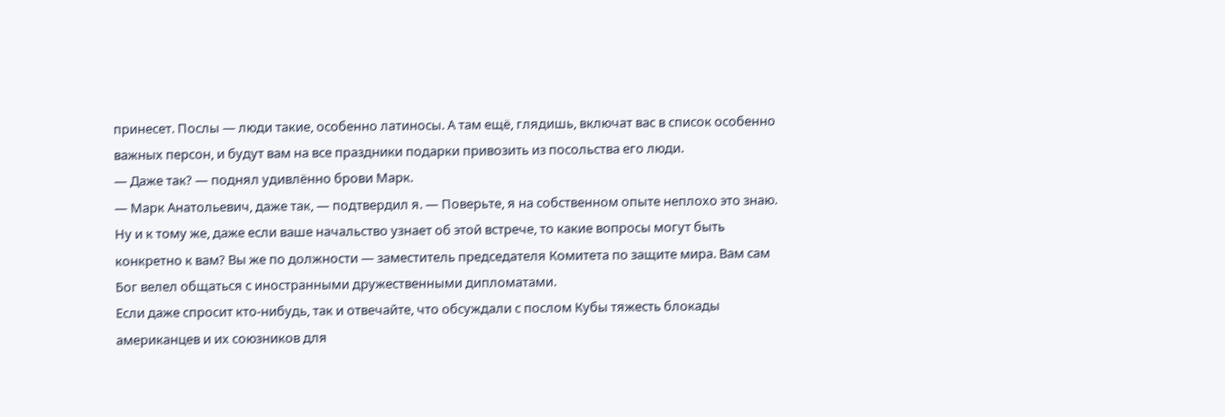принесет. Послы — люди такие, особенно латиносы. А там ещё, глядишь, включат вас в список особенно важных персон, и будут вам на все праздники подарки привозить из посольства его люди.
— Даже так? — поднял удивлённо брови Марк.
— Марк Анатольевич, даже так, — подтвердил я. — Поверьте, я на собственном опыте неплохо это знаю. Ну и к тому же, даже если ваше начальство узнает об этой встрече, то какие вопросы могут быть конкретно к вам? Вы же по должности — заместитель председателя Комитета по защите мира. Вам сам Бог велел общаться с иностранными дружественными дипломатами.
Если даже спросит кто‑нибудь, так и отвечайте, что обсуждали с послом Кубы тяжесть блокады американцев и их союзников для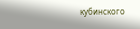кубинского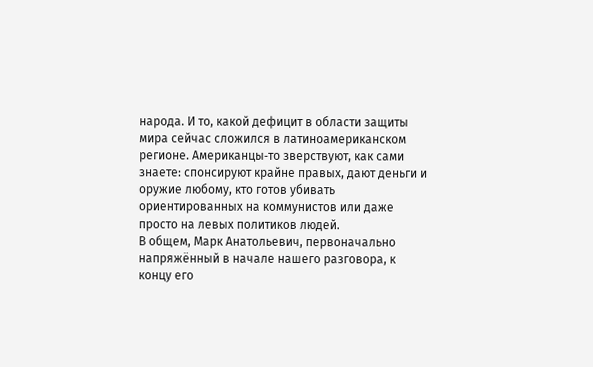народа. И то, какой дефицит в области защиты мира сейчас сложился в латиноамериканском регионе. Американцы‑то зверствуют, как сами знаете: спонсируют крайне правых, дают деньги и оружие любому, кто готов убивать ориентированных на коммунистов или даже просто на левых политиков людей.
В общем, Марк Анатольевич, первоначально напряжённый в начале нашего разговора, к концу его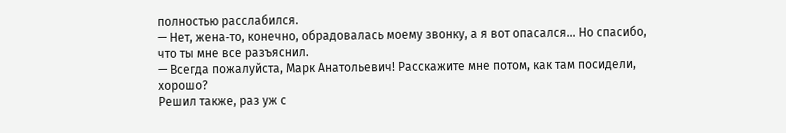полностью расслабился.
— Нет, жена‑то, конечно, обрадовалась моему звонку, а я вот опасался… Но спасибо, что ты мне все разъяснил.
— Всегда пожалуйста, Марк Анатольевич! Расскажите мне потом, как там посидели, хорошо?
Решил также, раз уж с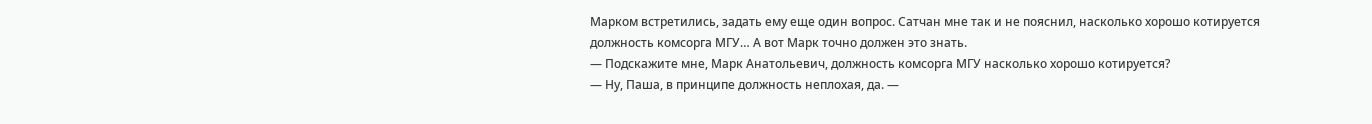Марком встретились, задать ему еще один вопрос. Сатчан мне так и не пояснил, насколько хорошо котируется должность комсорга МГУ… А вот Марк точно должен это знать.
— Подскажите мне, Марк Анатольевич, должность комсорга МГУ насколько хорошо котируется?
— Ну, Паша, в принципе должность неплохая, да. —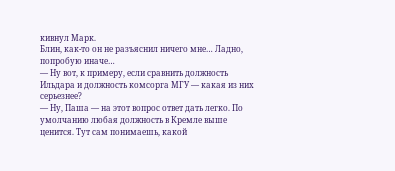кивнул Марк.
Блин, как-то он не разъяснил ничего мне… Ладно, попробую иначе…
— Ну вот, к примеру, если сравнить должность Ильдара и должность комсорга МГУ — какая из них серьезнее?
— Ну, Паша — на этот вопрос ответ дать легко. По умолчанию любая должность в Кремле выше ценится. Тут сам понимаешь, какой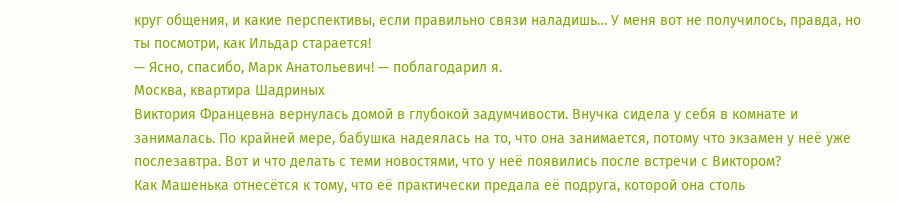круг общения, и какие перспективы, если правильно связи наладишь… У меня вот не получилось, правда, но ты посмотри, как Ильдар старается!
— Ясно, спасибо, Марк Анатольевич! — поблагодарил я.
Москва, квартира Шадриных
Виктория Францевна вернулась домой в глубокой задумчивости. Внучка сидела у себя в комнате и занималась. По крайней мере, бабушка надеялась на то, что она занимается, потому что экзамен у неё уже послезавтра. Вот и что делать с теми новостями, что у неё появились после встречи с Виктором?
Как Машенька отнесётся к тому, что её практически предала её подруга, которой она столь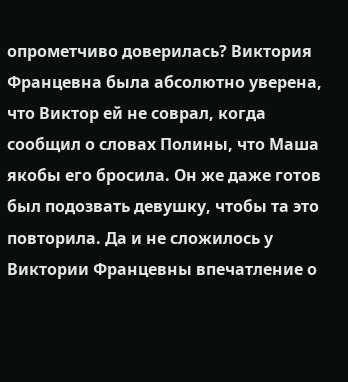опрометчиво доверилась? Виктория Францевна была абсолютно уверена, что Виктор ей не соврал, когда сообщил о словах Полины, что Маша якобы его бросила. Он же даже готов был подозвать девушку, чтобы та это повторила. Да и не сложилось у Виктории Францевны впечатление о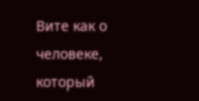Вите как о человеке, который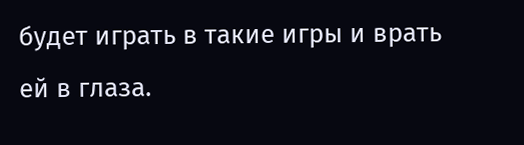будет играть в такие игры и врать ей в глаза.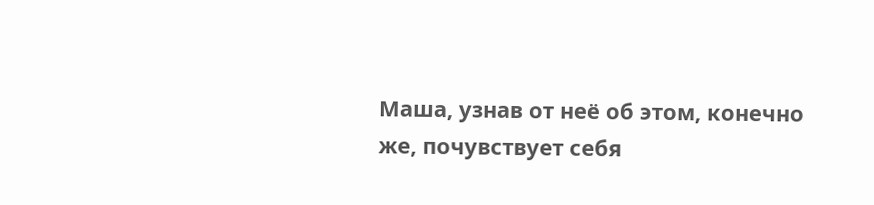Маша, узнав от неё об этом, конечно же, почувствует себя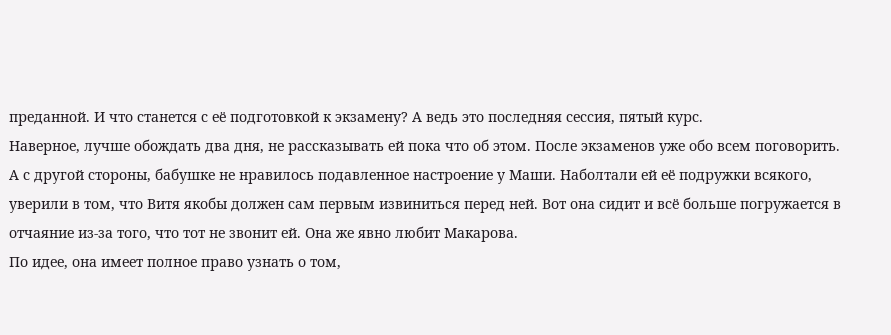преданной. И что станется с её подготовкой к экзамену? А ведь это последняя сессия, пятый курс.
Наверное, лучше обождать два дня, не рассказывать ей пока что об этом. После экзаменов уже обо всем поговорить. А с другой стороны, бабушке не нравилось подавленное настроение у Маши. Наболтали ей её подружки всякого, уверили в том, что Витя якобы должен сам первым извиниться перед ней. Вот она сидит и всё больше погружается в отчаяние из‑за того, что тот не звонит ей. Она же явно любит Макарова.
По идее, она имеет полное право узнать о том,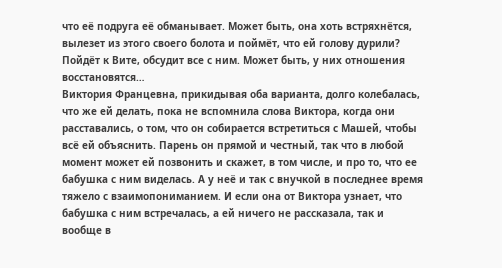что её подруга её обманывает. Может быть, она хоть встряхнётся, вылезет из этого своего болота и поймёт, что ей голову дурили? Пойдёт к Вите, обсудит все с ним. Может быть, у них отношения восстановятся…
Виктория Францевна, прикидывая оба варианта, долго колебалась, что же ей делать, пока не вспомнила слова Виктора, когда они расставались, о том, что он собирается встретиться с Машей, чтобы всё ей объяснить. Парень он прямой и честный, так что в любой момент может ей позвонить и скажет, в том числе, и про то, что ее бабушка с ним виделась. А у неё и так с внучкой в последнее время тяжело с взаимопониманием. И если она от Виктора узнает, что бабушка с ним встречалась, а ей ничего не рассказала, так и вообще в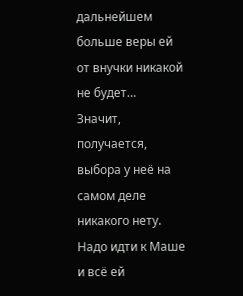дальнейшем больше веры ей от внучки никакой не будет…
Значит, получается, выбора у неё на самом деле никакого нету. Надо идти к Маше и всё ей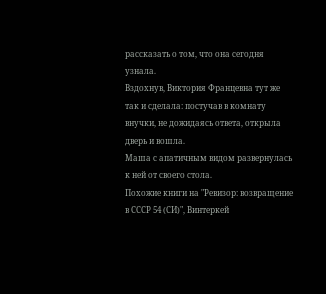рассказать о том, что она сегодня узнала.
Вздохнув, Виктория Францевна тут же так и сделала: постучав в комнату внучки, не дожидаясь ответа, открыла дверь и вошла.
Маша с апатичным видом развернулась к ней от своего стола.
Похожие книги на "Ревизор: возвращение в СССР 54 (СИ)", Винтеркей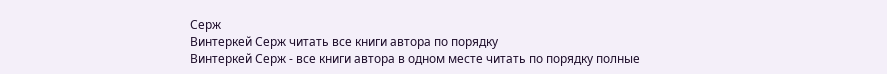Серж
Винтеркей Серж читать все книги автора по порядку
Винтеркей Серж - все книги автора в одном месте читать по порядку полные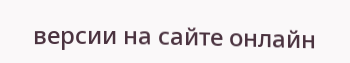версии на сайте онлайн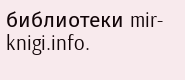библиотеки mir-knigi.info.